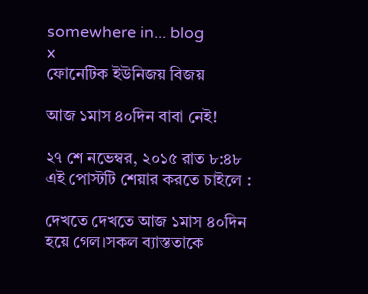somewhere in... blog
x
ফোনেটিক ইউনিজয় বিজয়

আজ ১মাস ৪০দিন বাবা নেই!

২৭ শে নভেম্বর, ২০১৫ রাত ৮:৪৮
এই পোস্টটি শেয়ার করতে চাইলে :

দেখতে দেখতে আজ ১মাস ৪০দিন হয়ে গেল।সকল ব্যাস্ততাকে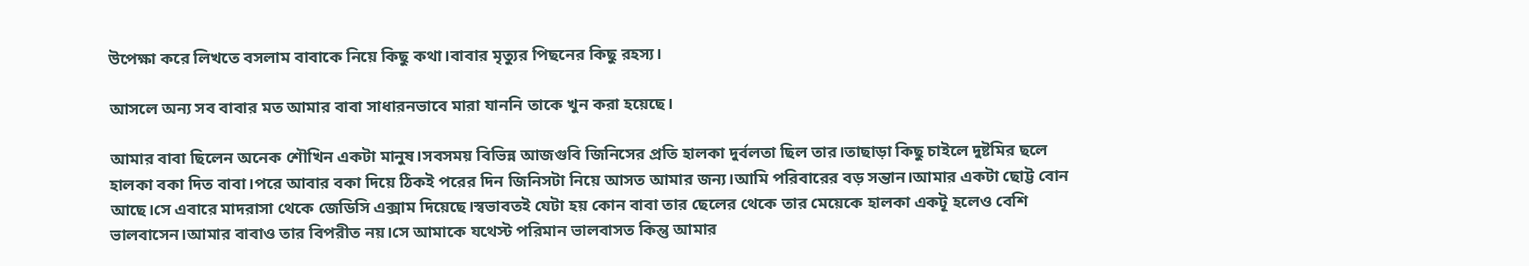উপেক্ষা করে লিখতে বসলাম বাবাকে নিয়ে কিছু কথা।বাবার মৃত্যুর পিছনের কিছু রহস্য।

আসলে অন্য সব বাবার মত আমার বাবা সাধারনভাবে মারা যাননি তাকে খুন করা হয়েছে।

আমার বাবা ছিলেন অনেক শৌখিন একটা মানুষ।সবসময় বিভিন্ন আজগুবি জিনিসের প্রতি হালকা দুর্বলতা ছিল তার।তাছাড়া কিছু চাইলে দুষ্টমির ছলে হালকা বকা দিত বাবা।পরে আবার বকা দিয়ে ঠিকই পরের দিন জিনিসটা নিয়ে আসত আমার জন্য।আমি পরিবারের বড় সন্তান।আমার একটা ছোট্ট বোন আছে।সে এবারে মাদরাসা থেকে জেডিসি এক্সাম দিয়েছে।স্বভাবতই যেটা হয় কোন বাবা তার ছেলের থেকে তার মেয়েকে হালকা একটূ হলেও বেশি ভালবাসেন।আমার বাবাও তার বিপরীত নয়।সে আমাকে যথেস্ট পরিমান ভালবাসত কিন্তু আমার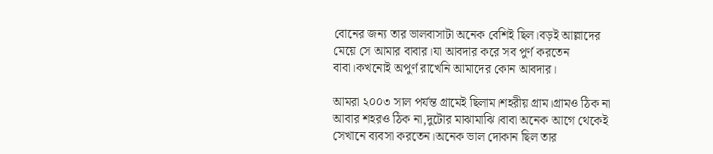বোনের জন্য তার ভালবাসাটা অনেক বেশিই ছিল।বড়ই আল্লাদের মেয়ে সে আমার বাবার।যা আবদার করে সব পুর্ণ করতেন বাবা।কখনোই অপুর্ণ রাখেনি আমাদের কোন আবদার।

আমরা ২০০৩ সাল পর্যন্ত গ্রামেই ছিলাম।শহরীয় গ্রাম।গ্রামও ঠিক না আবার শহরও ঠিক না,দুটোর মাঝামাঝি।বাবা অনেক আগে থেকেই সেখানে ব্যবসা করতেন।অনেক ভাল দোকান ছিল তার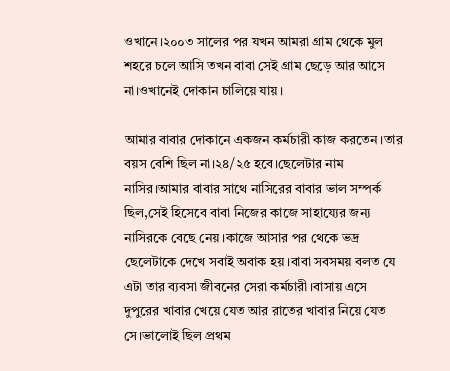ওখানে।২০০৩ সালের পর যখন আমরা গ্রাম থেকে মুল শহরে চলে আসি তখন বাবা সেই গ্রাম ছেড়ে আর আসে না।ওখানেই দোকান চালিয়ে যায়।

আমার বাবার দোকানে একজন কর্মচারী কাজ করতেন।তার বয়স বেশি ছিল না।২৪/২৫ হবে।ছেলেটার নাম নাসির।আমার বাবার সাথে নাসিরের বাবার ভাল সম্পর্ক ছিল,সেই হিসেবে বাবা নিজের কাজে সাহায্যের জন্য নাসিরকে বেছে নেয়।কাজে আসার পর থেকে ভদ্র ছেলেটাকে দেখে সবাই অবাক হয়।বাবা সবসময় বলত যে এটা তার ব্যবসা জীবনের সেরা কর্মচারী।বাসায় এসে দুপুরের খাবার খেয়ে যেত আর রাতের খাবার নিয়ে যেত সে।ভালোই ছিল প্রথম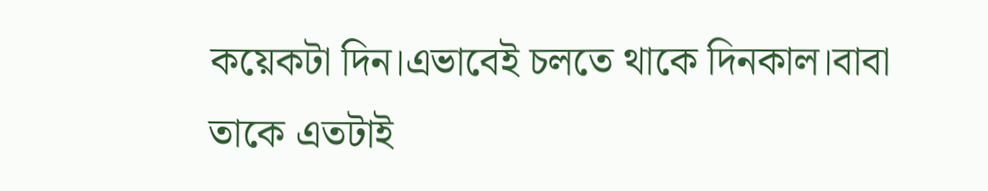কয়েকটা দিন।এভাবেই চলতে থাকে দিনকাল।বাবা তাকে এতটাই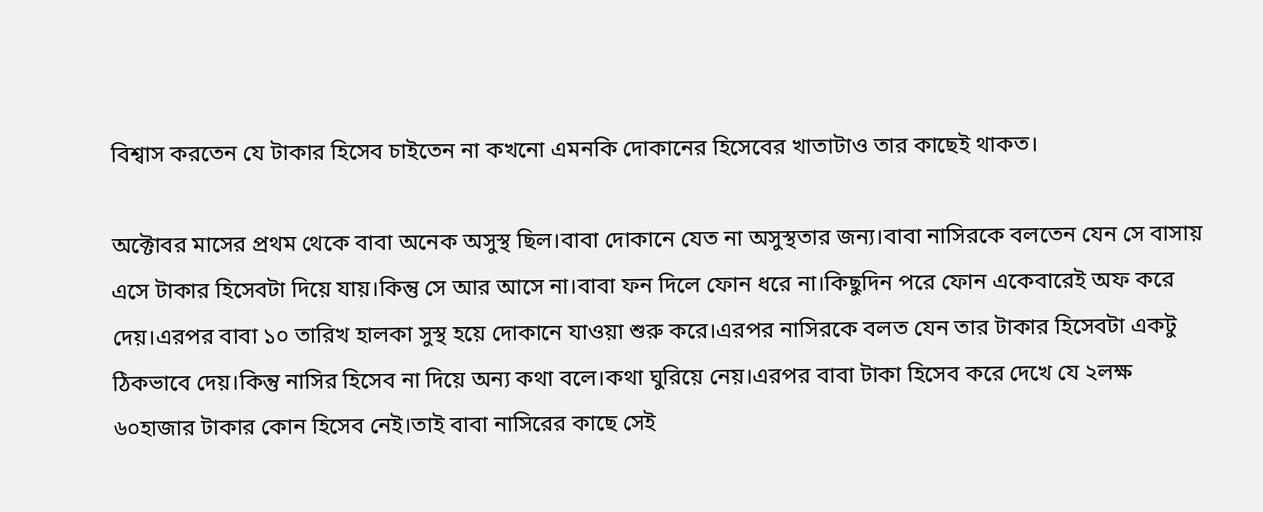বিশ্বাস করতেন যে টাকার হিসেব চাইতেন না কখনো এমনকি দোকানের হিসেবের খাতাটাও তার কাছেই থাকত।

অক্টোবর মাসের প্রথম থেকে বাবা অনেক অসুস্থ ছিল।বাবা দোকানে যেত না অসুস্থতার জন্য।বাবা নাসিরকে বলতেন যেন সে বাসায় এসে টাকার হিসেবটা দিয়ে যায়।কিন্তু সে আর আসে না।বাবা ফন দিলে ফোন ধরে না।কিছুদিন পরে ফোন একেবারেই অফ করে দেয়।এরপর বাবা ১০ তারিখ হালকা সুস্থ হয়ে দোকানে যাওয়া শুরু করে।এরপর নাসিরকে বলত যেন তার টাকার হিসেবটা একটু ঠিকভাবে দেয়।কিন্তু নাসির হিসেব না দিয়ে অন্য কথা বলে।কথা ঘুরিয়ে নেয়।এরপর বাবা টাকা হিসেব করে দেখে যে ২লক্ষ ৬০হাজার টাকার কোন হিসেব নেই।তাই বাবা নাসিরের কাছে সেই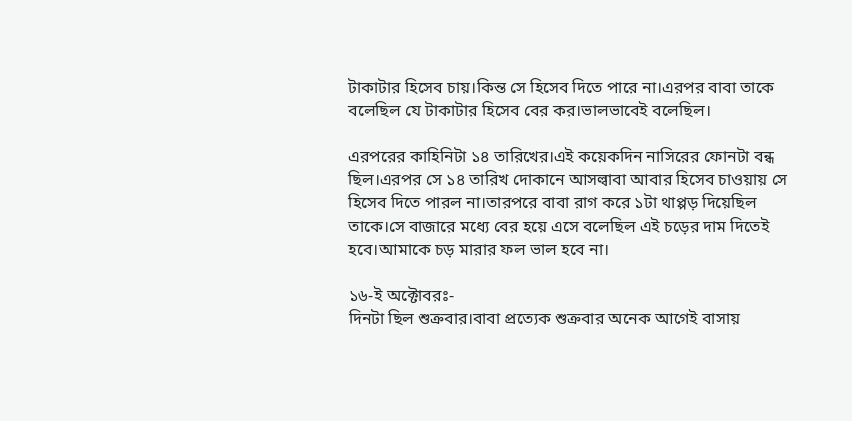টাকাটার হিসেব চায়।কিন্ত সে হিসেব দিতে পারে না।এরপর বাবা তাকে বলেছিল যে টাকাটার হিসেব বের কর।ভালভাবেই বলেছিল।

এরপরের কাহিনিটা ১৪ তারিখের।এই কয়েকদিন নাসিরের ফোনটা বন্ধ ছিল।এরপর সে ১৪ তারিখ দোকানে আসল্বাবা আবার হিসেব চাওয়ায় সে হিসেব দিতে পারল না।তারপরে বাবা রাগ করে ১টা থাপ্পড় দিয়েছিল তাকে।সে বাজারে মধ্যে বের হয়ে এসে বলেছিল এই চড়ের দাম দিতেই হবে।আমাকে চড় মারার ফল ভাল হবে না।

১৬-ই অক্টোবরঃ-
দিনটা ছিল শুক্রবার।বাবা প্রত্যেক শুক্রবার অনেক আগেই বাসায়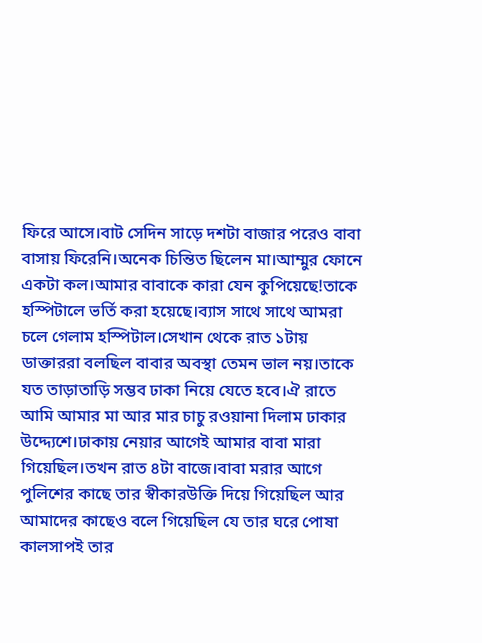ফিরে আসে।বাট সেদিন সাড়ে দশটা বাজার পরেও বাবা বাসায় ফিরেনি।অনেক চিন্তিত ছিলেন মা।আম্মুর ফোনে একটা কল।আমার বাবাকে কারা যেন কুপিয়েছে!তাকে হস্পিটালে ভর্তি করা হয়েছে।ব্যাস সাথে সাথে আমরা চলে গেলাম হস্পিটাল।সেখান থেকে রাত ১টায় ডাক্তাররা বলছিল বাবার অবস্থা তেমন ভাল নয়।তাকে যত তাড়াতাড়ি সম্ভব ঢাকা নিয়ে যেতে হবে।ঐ রাতে আমি আমার মা আর মার চাচু রওয়ানা দিলাম ঢাকার উদ্দ্যেশে।ঢাকায় নেয়ার আগেই আমার বাবা মারা গিয়েছিল।তখন রাত ৪টা বাজে।বাবা মরার আগে পুলিশের কাছে তার স্বীকারউক্তি দিয়ে গিয়েছিল আর আমাদের কাছেও বলে গিয়েছিল যে তার ঘরে পোষা কালসাপই তার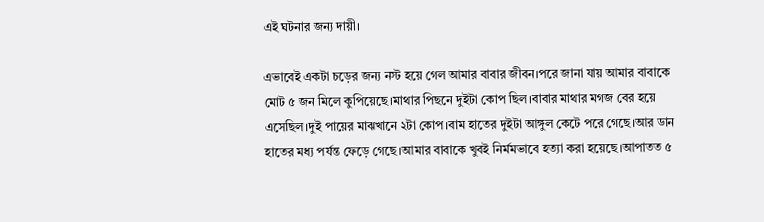এই ঘটনার জন্য দায়ী।

এভাবেই একটা চড়ের জন্য নস্ট হয়ে গেল আমার বাবার জীবন।পরে জানা যায় আমার বাবাকে মোট ৫ জন মিলে কুপিয়েছে।মাথার পিছনে দুইটা কোপ ছিল।বাবার মাথার মগজ বের হয়ে এসেছিল।দুই পায়ের মাঝখানে ২টা কোপ।বাম হাতের দুইটা আঙ্গুল কেটে পরে গেছে।আর ডান হাতের মধ্য পর্যন্ত ফেড়ে গেছে।আমার বাবাকে খুবই নির্মমভাবে হত্যা করা হয়েছে।আপাতত ৫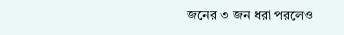জনের ৩ জন ধরা পরলেও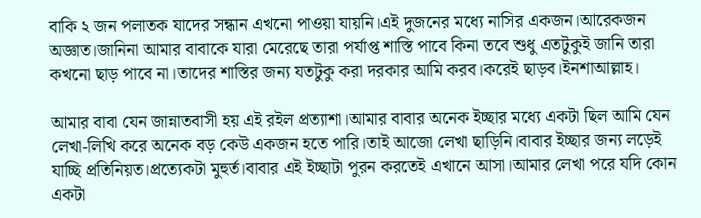বাকি ২ জন পলাতক যাদের সন্ধান এখনো পাওয়া যায়নি।এই দুজনের মধ্যে নাসির একজন।আরেকজন অজ্ঞাত।জানিনা আমার বাবাকে যারা মেরেছে তারা পর্যাপ্ত শাস্তি পাবে কিনা তবে শুধু এতটুকুই জানি তারা কখনো ছাড় পাবে না।তাদের শাস্তির জন্য যতটুকু করা দরকার আমি করব।করেই ছাড়ব।ইনশাআল্লাহ।

আমার বাবা যেন জান্নাতবাসী হয় এই রইল প্রত্যাশা।আমার বাবার অনেক ইচ্ছার মধ্যে একটা ছিল আমি যেন লেখা-লিখি করে অনেক বড় কেউ একজন হতে পারি।তাই আজো লেখা ছাড়িনি।বাবার ইচ্ছার জন্য লড়েই যাচ্ছি প্রতিনিয়ত।প্রত্যেকটা মুহুর্ত।বাবার এই ইচ্ছাটা পুরন করতেই এখানে আসা।আমার লেখা পরে যদি কোন একটা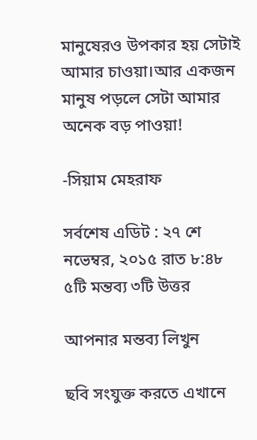মানুষেরও উপকার হয় সেটাই আমার চাওয়া।আর একজন মানুষ পড়লে সেটা আমার অনেক বড় পাওয়া!

-সিয়াম মেহরাফ

সর্বশেষ এডিট : ২৭ শে নভেম্বর, ২০১৫ রাত ৮:৪৮
৫টি মন্তব্য ৩টি উত্তর

আপনার মন্তব্য লিখুন

ছবি সংযুক্ত করতে এখানে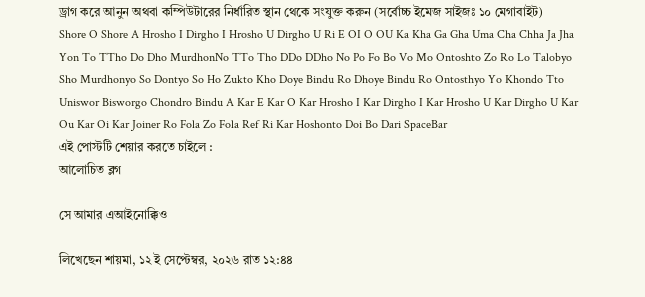ড্রাগ করে আনুন অথবা কম্পিউটারের নির্ধারিত স্থান থেকে সংযুক্ত করুন (সর্বোচ্চ ইমেজ সাইজঃ ১০ মেগাবাইট)
Shore O Shore A Hrosho I Dirgho I Hrosho U Dirgho U Ri E OI O OU Ka Kha Ga Gha Uma Cha Chha Ja Jha Yon To TTho Do Dho MurdhonNo TTo Tho DDo DDho No Po Fo Bo Vo Mo Ontoshto Zo Ro Lo Talobyo Sho Murdhonyo So Dontyo So Ho Zukto Kho Doye Bindu Ro Dhoye Bindu Ro Ontosthyo Yo Khondo Tto Uniswor Bisworgo Chondro Bindu A Kar E Kar O Kar Hrosho I Kar Dirgho I Kar Hrosho U Kar Dirgho U Kar Ou Kar Oi Kar Joiner Ro Fola Zo Fola Ref Ri Kar Hoshonto Doi Bo Dari SpaceBar
এই পোস্টটি শেয়ার করতে চাইলে :
আলোচিত ব্লগ

সে আমার এআইনোক্কিও

লিখেছেন শায়মা, ১২ ই সেপ্টেম্বর, ২০২৬ রাত ১২:৪৪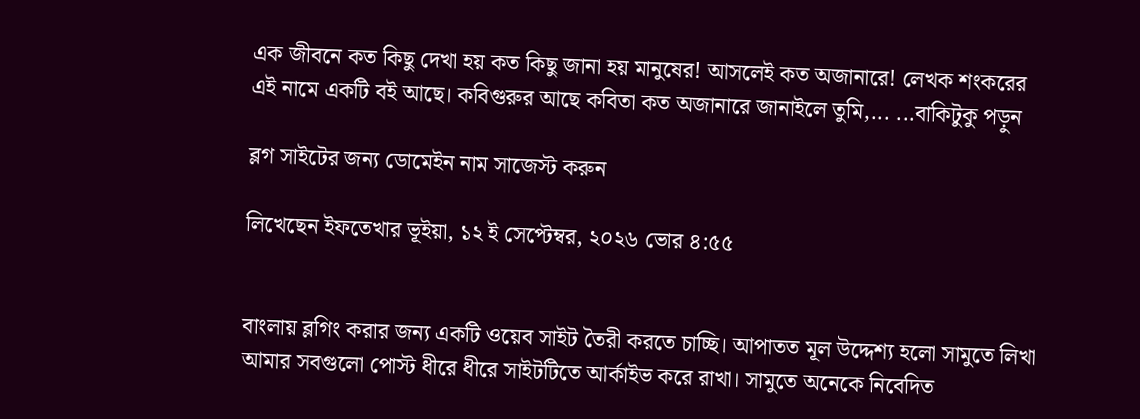এক জীবনে কত কিছু দেখা হয় কত কিছু জানা হয় মানুষের! আসলেই কত অজানারে! লেখক শংকরের এই নামে একটি বই আছে। কবিগুরুর আছে কবিতা কত অজানারে জানাইলে তুমি,... ...বাকিটুকু পড়ুন

ব্লগ সাইটের জন্য ডোমেইন নাম সাজেস্ট করুন

লিখেছেন ইফতেখার ভূইয়া, ১২ ই সেপ্টেম্বর, ২০২৬ ভোর ৪:৫৫


বাংলায় ব্লগিং করার জন্য একটি ওয়েব সাইট তৈরী করতে চাচ্ছি। আপাতত মূল উদ্দেশ্য হলো সামুতে লিখা আমার সবগুলো পোস্ট ধীরে ধীরে সাইটটিতে আর্কাইভ করে রাখা। সামুতে অনেকে নিবেদিত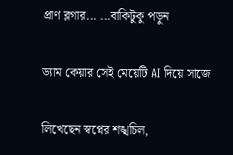প্রাণ ব্লগার... ...বাকিটুকু পড়ুন

ড্যাম কেয়ার সেই মেয়েটি AI দিয়ে সাজে

লিখেছেন স্বপ্নের শঙ্খচিল,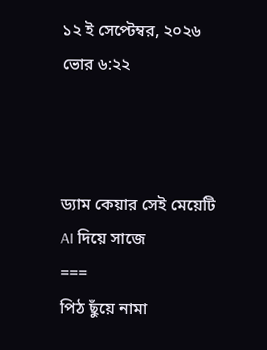১২ ই সেপ্টেম্বর, ২০২৬ ভোর ৬:২২



ড্যাম কেয়ার সেই মেয়েটি AI দিয়ে সাজে
===
পিঠ ছুঁয়ে নামা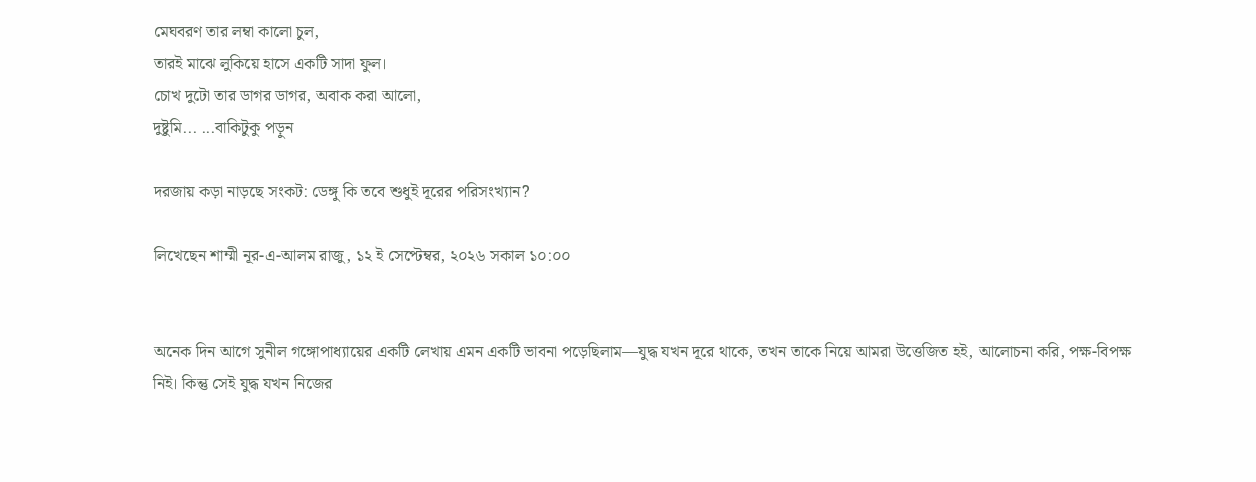মেঘবরণ তার লম্বা কালো চুল,
তারই মাঝে লুকিয়ে হাসে একটি সাদা ফুল।
চোখ দুটো তার ডাগর ডাগর, অবাক করা আলো,
দুষ্টুমি... ...বাকিটুকু পড়ুন

দরজায় কড়া নাড়ছে সংকট: ডেঙ্গু কি তবে শুধুই দূরের পরিসংখ্যান?

লিখেছেন শাম্মী নূর-এ-আলম রাজু, ১২ ই সেপ্টেম্বর, ২০২৬ সকাল ১০:০০


অনেক দিন আগে সুনীল গঙ্গোপাধ্যায়ের একটি লেখায় এমন একটি ভাবনা পড়েছিলাম—যুদ্ধ যখন দূরে থাকে, তখন তাকে নিয়ে আমরা উত্তেজিত হই, আলোচনা করি, পক্ষ-বিপক্ষ নিই। কিন্তু সেই যুদ্ধ যখন নিজের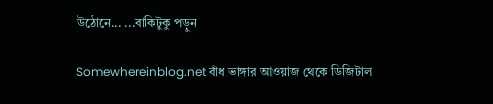উঠোনে... ...বাকিটুকু পড়ুন

Somewhereinblog.net বাঁধ ভাঙ্গার আওয়াজ থেকে ডিজিটাল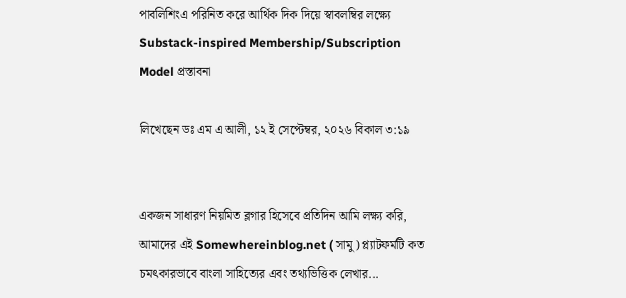পাবলিশিংএ পরিনিত করে আর্থিক দিক দিয়ে স্বাবলম্বির লক্ষ্যে Substack-inspired Membership/Subscription Model প্রস্তাবনা

লিখেছেন ডঃ এম এ আলী, ১২ ই সেপ্টেম্বর, ২০২৬ বিকাল ৩:১৯


একজন সাধারণ নিয়মিত ব্লগার হিসেবে প্রতিদিন আমি লক্ষ্য করি, আমাদের এই Somewhereinblog.net ( সামু) প্ল্যাটফর্মটি কত চমৎকারভাবে বাংলা সাহিত্যের এবং তথ্যভিত্তিক লেখার...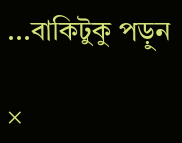...বাকিটুকু পড়ুন

×